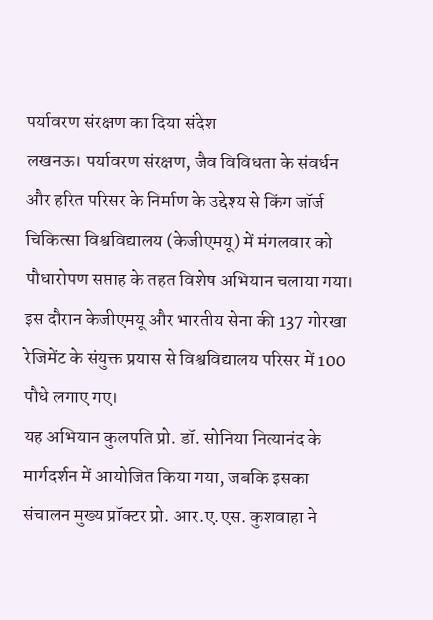पर्यावरण संरक्षण का दिया संदेश
लखनऊ। पर्यावरण संरक्षण, जैव विविधता के संवर्धन और हरित परिसर के निर्माण के उद्देश्य से किंग जॉर्ज चिकित्सा विश्वविद्यालय (केजीएमयू) में मंगलवार को पौधारोपण सप्ताह के तहत विशेष अभियान चलाया गया। इस दौरान केजीएमयू और भारतीय सेना की 137 गोरखा रेजिमेंट के संयुक्त प्रयास से विश्वविद्यालय परिसर में 100 पौधे लगाए गए।
यह अभियान कुलपति प्रो. डॉ. सोनिया नित्यानंद के मार्गदर्शन में आयोजित किया गया, जबकि इसका संचालन मुख्य प्रॉक्टर प्रो. आर.ए.एस. कुशवाहा ने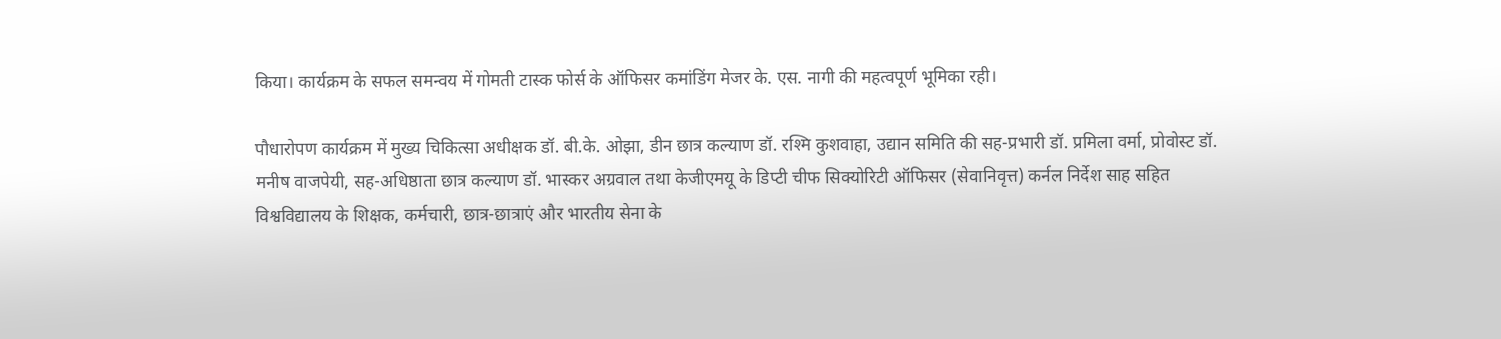किया। कार्यक्रम के सफल समन्वय में गोमती टास्क फोर्स के ऑफिसर कमांडिंग मेजर के. एस. नागी की महत्वपूर्ण भूमिका रही।

पौधारोपण कार्यक्रम में मुख्य चिकित्सा अधीक्षक डॉ. बी.के. ओझा, डीन छात्र कल्याण डॉ. रश्मि कुशवाहा, उद्यान समिति की सह-प्रभारी डॉ. प्रमिला वर्मा, प्रोवोस्ट डॉ. मनीष वाजपेयी, सह-अधिष्ठाता छात्र कल्याण डॉ. भास्कर अग्रवाल तथा केजीएमयू के डिप्टी चीफ सिक्योरिटी ऑफिसर (सेवानिवृत्त) कर्नल निर्देश साह सहित विश्वविद्यालय के शिक्षक, कर्मचारी, छात्र-छात्राएं और भारतीय सेना के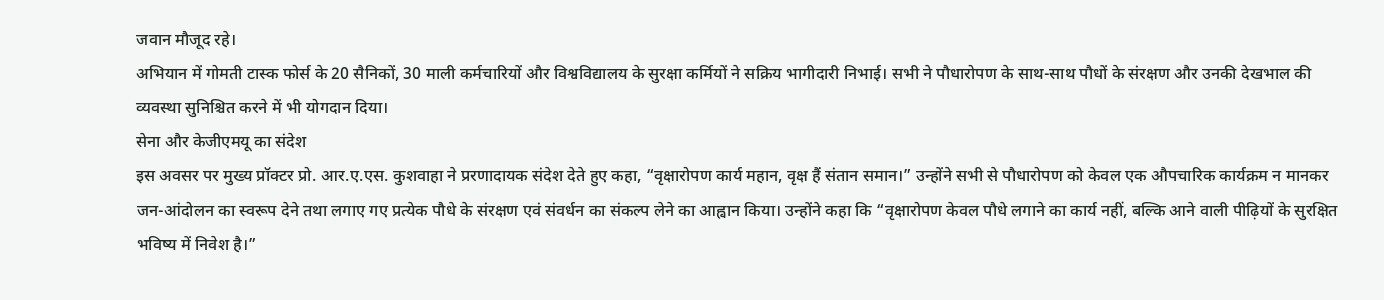जवान मौजूद रहे।
अभियान में गोमती टास्क फोर्स के 20 सैनिकों, 30 माली कर्मचारियों और विश्वविद्यालय के सुरक्षा कर्मियों ने सक्रिय भागीदारी निभाई। सभी ने पौधारोपण के साथ-साथ पौधों के संरक्षण और उनकी देखभाल की व्यवस्था सुनिश्चित करने में भी योगदान दिया।
सेना और केजीएमयू का संदेश
इस अवसर पर मुख्य प्रॉक्टर प्रो. आर.ए.एस. कुशवाहा ने प्ररणादायक संदेश देते हुए कहा, “वृक्षारोपण कार्य महान, वृक्ष हैं संतान समान।” उन्होंने सभी से पौधारोपण को केवल एक औपचारिक कार्यक्रम न मानकर जन-आंदोलन का स्वरूप देने तथा लगाए गए प्रत्येक पौधे के संरक्षण एवं संवर्धन का संकल्प लेने का आह्वान किया। उन्होंने कहा कि “वृक्षारोपण केवल पौधे लगाने का कार्य नहीं, बल्कि आने वाली पीढ़ियों के सुरक्षित भविष्य में निवेश है।”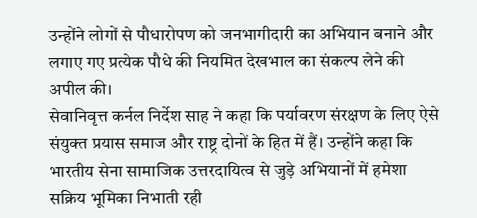उन्होंने लोगों से पौधारोपण को जनभागीदारी का अभियान बनाने और लगाए गए प्रत्येक पौधे की नियमित देखभाल का संकल्प लेने की अपील की।
सेवानिवृत्त कर्नल निर्देश साह ने कहा कि पर्यावरण संरक्षण के लिए ऐसे संयुक्त प्रयास समाज और राष्ट्र दोनों के हित में हैं। उन्होंने कहा कि भारतीय सेना सामाजिक उत्तरदायित्व से जुड़े अभियानों में हमेशा सक्रिय भूमिका निभाती रही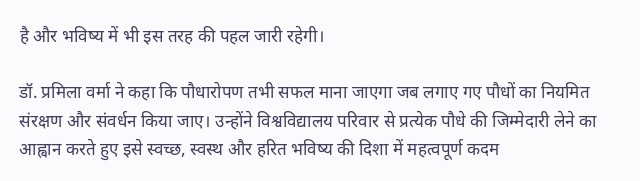है और भविष्य में भी इस तरह की पहल जारी रहेगी।

डॉ. प्रमिला वर्मा ने कहा कि पौधारोपण तभी सफल माना जाएगा जब लगाए गए पौधों का नियमित संरक्षण और संवर्धन किया जाए। उन्होंने विश्वविद्यालय परिवार से प्रत्येक पौधे की जिम्मेदारी लेने का आह्वान करते हुए इसे स्वच्छ, स्वस्थ और हरित भविष्य की दिशा में महत्वपूर्ण कदम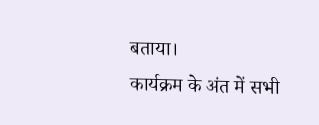बताया।
कार्यक्रम के अंत में सभी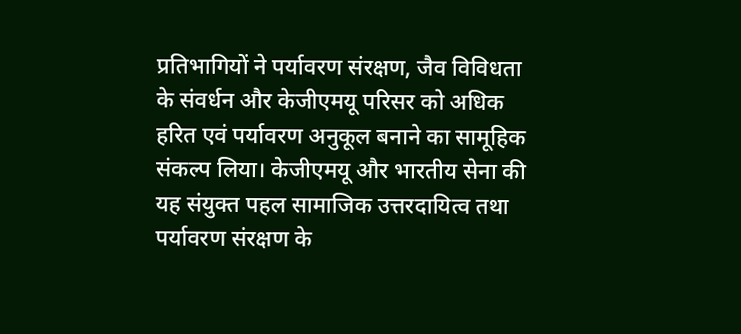प्रतिभागियों ने पर्यावरण संरक्षण, जैव विविधता के संवर्धन और केजीएमयू परिसर को अधिक हरित एवं पर्यावरण अनुकूल बनाने का सामूहिक संकल्प लिया। केजीएमयू और भारतीय सेना की यह संयुक्त पहल सामाजिक उत्तरदायित्व तथा पर्यावरण संरक्षण के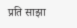प्रति साझा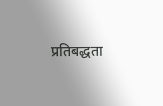प्रतिबद्धता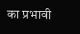का प्रभावी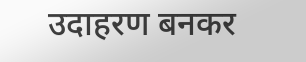उदाहरण बनकर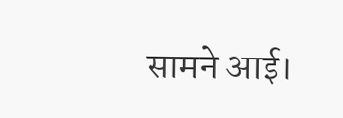सामने आई।